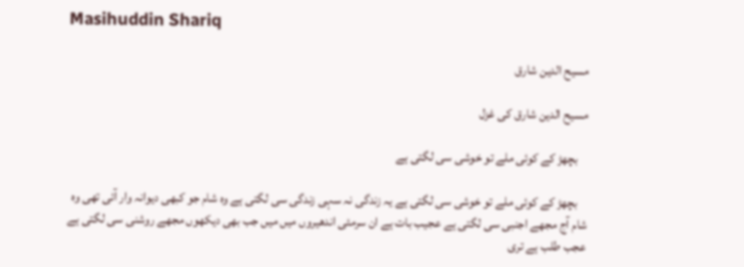Masihuddin Shariq

مسیح الدین شارق

مسیح الدین شارق کی غزل

    بچھڑ کے کوئی ملے تو خوشی سی لگتی ہے

    بچھڑ کے کوئی ملے تو خوشی سی لگتی ہے یہ زندگی نہ سہی زندگی سی لگتی ہے وہ شام جو کبھی دیوانہ وار آئی تھی وہ شام آج مجھے اجنبی سی لگتی ہے عجیب بات ہے ان سرمئی اندھیروں میں میں جب بھی دیکھوں مجھے روشنی سی لگتی ہے عجب طلب ہے تری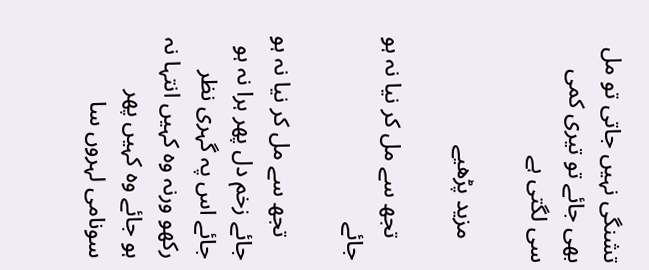تشنگی نہیں جاتی تو مل بھی جائے تو تیری کمی سی لگتی ہے

    مزید پڑھیے

    تجھ سے مل کر نیا نہ ہو جائے

    تجھ سے مل کر نیا نہ ہو جائے زخم دل پھر ہرا نہ ہو جائے اس پہ گہری نظر رکھو ورنہ وہ کہیں انتہا نہ ہو جائے وہ کہیں پھر سونامی لہروں سا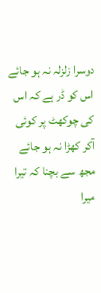دوسرا زلزلہ نہ ہو جائے اس کو ڈر ہے کہ اس کی چوکھٹ پر کوئی آکر کھڑا نہ ہو جائے مجھ سے بچنا کہ تیرا میرا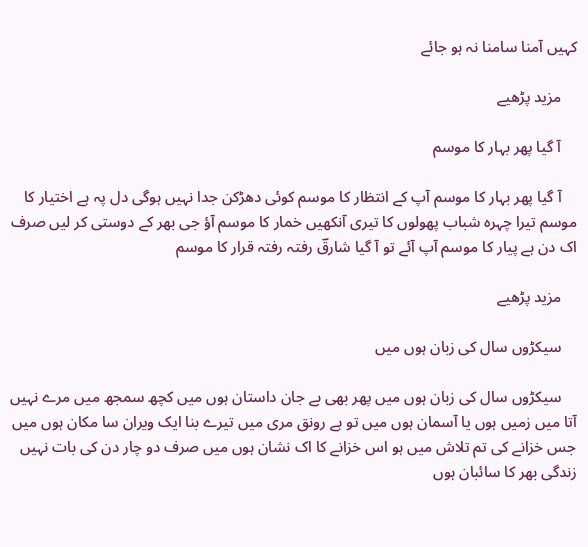کہیں آمنا سامنا نہ ہو جائے

    مزید پڑھیے

    آ گیا پھر بہار کا موسم

    آ گیا پھر بہار کا موسم آپ کے انتظار کا موسم کوئی دھڑکن جدا نہیں ہوگی دل پہ ہے اختیار کا موسم تیرا چہرہ شباب پھولوں کا تیری آنکھیں خمار کا موسم آؤ جی بھر کے دوستی کر لیں صرف اک دن ہے پیار کا موسم آپ آئے تو آ گیا شارقؔ رفتہ رفتہ قرار کا موسم

    مزید پڑھیے

    سیکڑوں سال کی زبان ہوں میں

    سیکڑوں سال کی زبان ہوں میں پھر بھی بے جان داستان ہوں میں کچھ سمجھ میں مرے نہیں آتا میں زمیں ہوں یا آسمان ہوں میں تو ہے رونق مری میں تیرے بنا ایک ویران سا مکان ہوں میں جس خزانے کی تم تلاش میں ہو اس خزانے کا اک نشان ہوں میں صرف دو چار دن کی بات نہیں زندگی بھر کا سائبان ہوں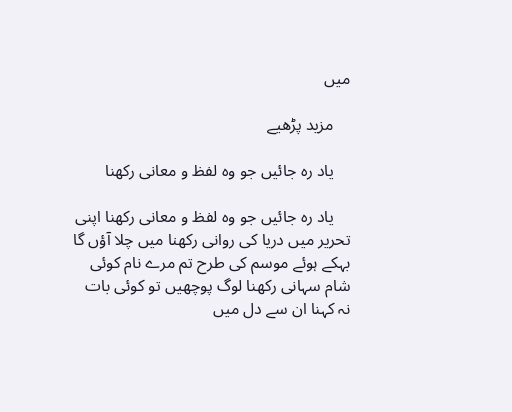میں

    مزید پڑھیے

    یاد رہ جائیں جو وہ لفظ و معانی رکھنا

    یاد رہ جائیں جو وہ لفظ و معانی رکھنا اپنی تحریر میں دریا کی روانی رکھنا میں چلا آؤں گا بہکے ہوئے موسم کی طرح تم مرے نام کوئی شام سہانی رکھنا لوگ پوچھیں تو کوئی بات نہ کہنا ان سے دل میں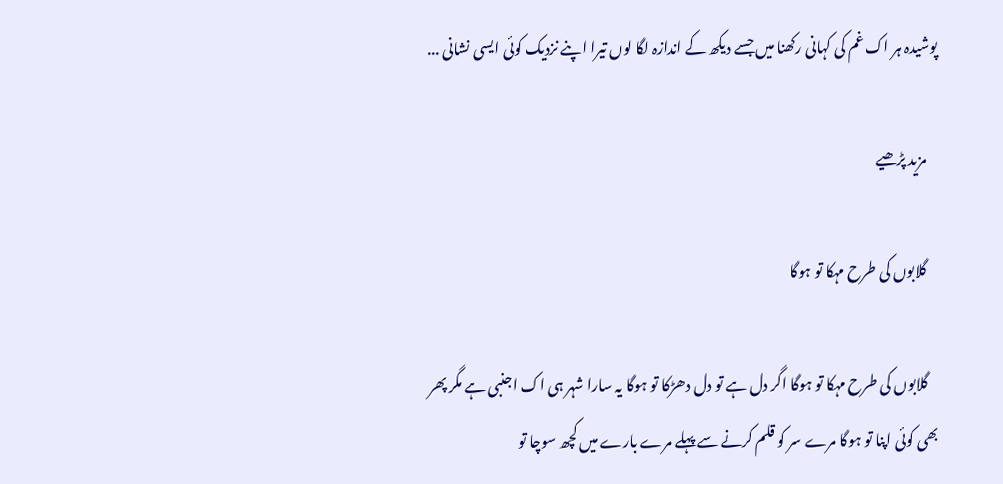پوشیدہ ہر اک غم کی کہانی رکھنا میں جسے دیکھ کے اندازہ لگا لوں تیرا اپنے نزدیک کوئی ایسی نشانی ...

    مزید پڑھیے

    گلابوں کی طرح مہکا تو ہوگا

    گلابوں کی طرح مہکا تو ہوگا اگر دل ہے تو دل دھڑکا تو ہوگا یہ سارا شہر ہی اک اجنبی ہے مگر پھر بھی کوئی اپنا تو ہوگا مرے سر کو قلم کرنے سے پہلے مرے بارے میں کچھ سوچا تو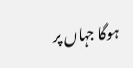ہوگا جہاں پر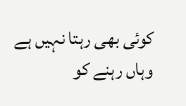کوئی بھی رہتا نہیں ہے وہاں رہنے کو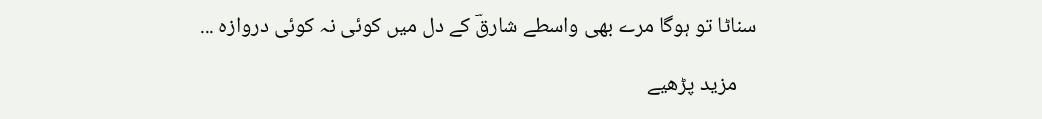سناٹا تو ہوگا مرے بھی واسطے شارقؔ کے دل میں کوئی نہ کوئی دروازہ ...

    مزید پڑھیے